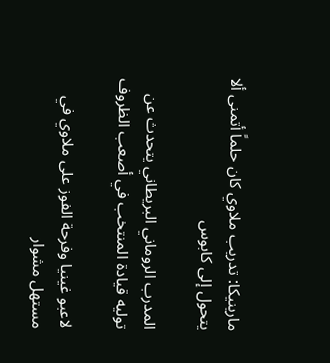مارينيكا: تدريب ملاوي كان حلماً أتمنى ألا يتحول إلى كابوس

المدرب الروماني البريطاني يتحدث عن توليه قيادة المنتخب في أصعب الظروف

لاعبو غينيا وفرحة الفوز على ملاوي في مستهل مشوار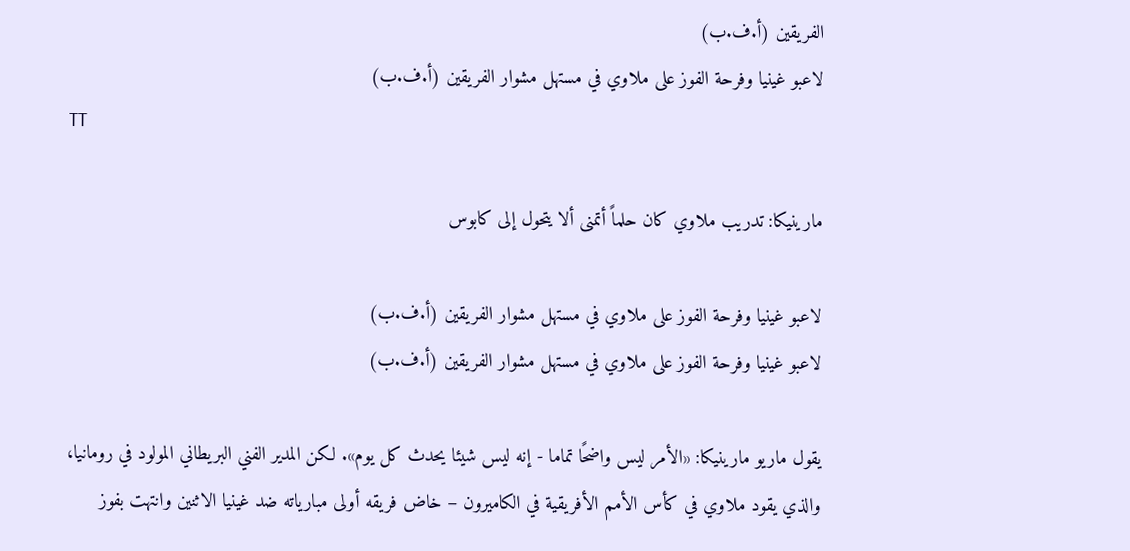الفريقين (أ.ف.ب)
لاعبو غينيا وفرحة الفوز على ملاوي في مستهل مشوار الفريقين (أ.ف.ب)
TT

مارينيكا: تدريب ملاوي كان حلماً أتمنى ألا يتحول إلى كابوس

لاعبو غينيا وفرحة الفوز على ملاوي في مستهل مشوار الفريقين (أ.ف.ب)
لاعبو غينيا وفرحة الفوز على ملاوي في مستهل مشوار الفريقين (أ.ف.ب)

يقول ماريو مارينيكا: «الأمر ليس واضحًا تماما - إنه ليس شيئا يحدث كل يوم». لكن المدير الفني البريطاني المولود في رومانيا، والذي يقود ملاوي في كأس الأمم الأفريقية في الكاميرون – خاض فريقه أولى مبارياته ضد غينيا الاثنين وانتهت بفوز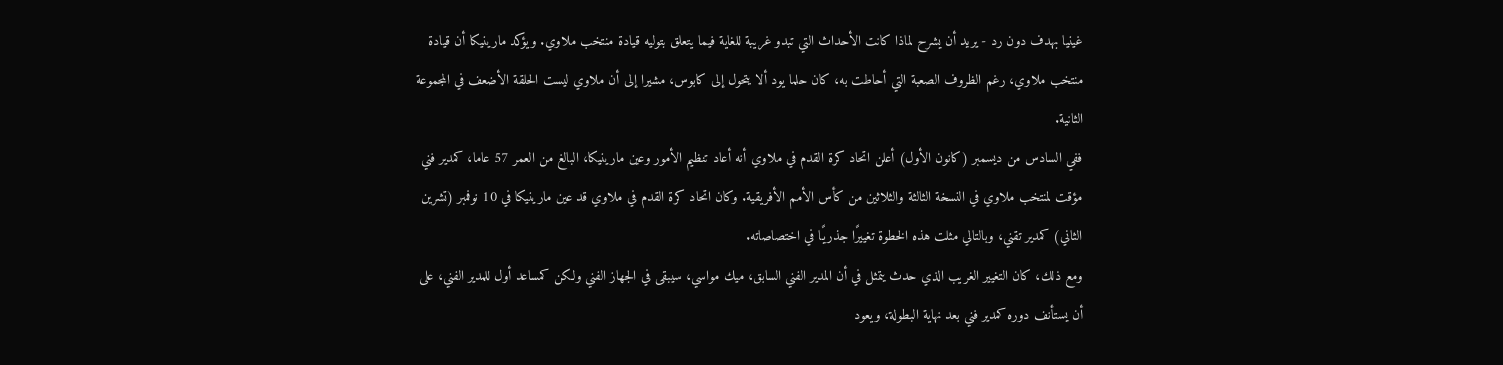غينيا بهدف دون رد - يريد أن يشرح لماذا كانت الأحداث التي تبدو غريبة للغاية فيما يتعلق بتوليه قيادة منتخب ملاوي. ويؤكد مارينيكا أن قيادة منتخب ملاوي، رغم الظروف الصعبة التي أحاطت به، كان حلما يود ألا يتحول إلى كابوس، مشيرا إلى أن ملاوي ليست الحلقة الأضعف في المجموعة الثانية.
ففي السادس من ديسمبر (كانون الأول) أعلن اتحاد كرة القدم في ملاوي أنه أعاد تنظيم الأمور وعين مارينيكا، البالغ من العمر 57 عاما، كمدير فني مؤقت لمنتخب ملاوي في النسخة الثالثة والثلاثين من كأس الأمم الأفريقية. وكان اتحاد كرة القدم في ملاوي قد عين مارينيكا في 10 نوفمبر (تشرين الثاني) كمدير تقني، وبالتالي مثلت هذه الخطوة تغييرًا جذريًا في اختصاصاته.
ومع ذلك، كان التغيير الغريب الذي حدث يتمثل في أن المدير الفني السابق، ميك مواسي، سيبقى في الجهاز الفني ولكن كمساعد أول للمدير الفني، على أن يستأنف دوره كمدير فني بعد نهاية البطولة، ويعود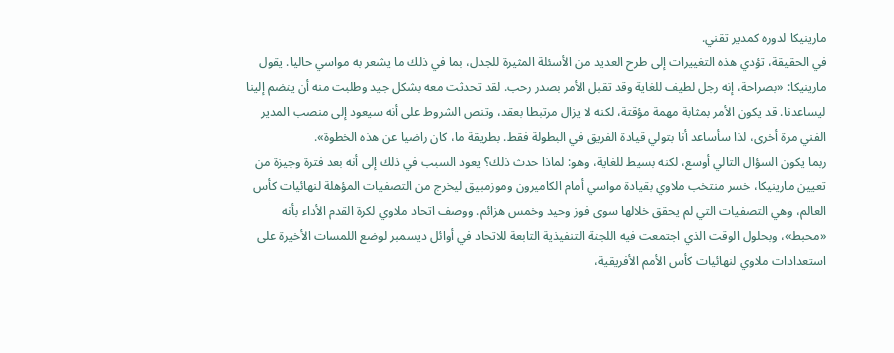مارينيكا لدوره كمدير تقني.
في الحقيقة، تؤدي هذه التغييرات إلى طرح العديد من الأسئلة المثيرة للجدل، بما في ذلك ما يشعر به مواسي حاليا. يقول مارينيكا: «بصراحة، إنه رجل لطيف للغاية وقد تقبل الأمر بصدر رحب. لقد تحدثت معه بشكل جيد وطلبت منه أن ينضم إلينا ليساعدنا. قد يكون الأمر بمثابة مهمة مؤقتة، لكنه لا يزال مرتبطا بعقد، وتنص الشروط على أنه سيعود إلى منصب المدير الفني مرة أخرى، لذا سأساعد أنا بتولي قيادة الفريق في البطولة فقط. بطريقة ما، كان راضيا عن هذه الخطوة».
ربما يكون السؤال التالي أوسع، لكنه بسيط للغاية، وهو: لماذا حدث ذلك؟ يعود السبب في ذلك إلى أنه بعد فترة وجيزة من تعيين مارينيكا، خسر منتخب ملاوي بقيادة مواسي أمام الكاميرون وموزمبيق ليخرج من التصفيات المؤهلة لنهائيات كأس العالم، وهي التصفيات التي لم يحقق خلالها سوى فوز وحيد وخمس هزائم. ووصف اتحاد ملاوي لكرة القدم الأداء بأنه «محبط»، وبحلول الوقت الذي اجتمعت فيه اللجنة التنفيذية التابعة للاتحاد في أوائل ديسمبر لوضع اللمسات الأخيرة على استعدادات ملاوي لنهائيات كأس الأمم الأفريقية،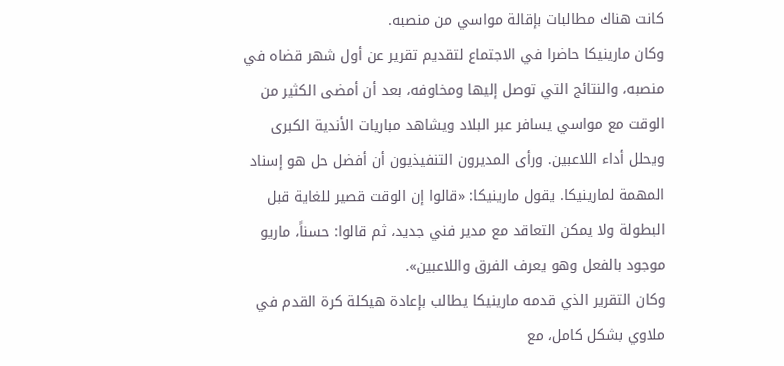كانت هناك مطالبات بإقالة مواسي من منصبه.
وكان مارينيكا حاضرا في الاجتماع لتقديم تقرير عن أول شهر قضاه في منصبه، والنتائج التي توصل إليها ومخاوفه، بعد أن أمضى الكثير من الوقت مع مواسي يسافر عبر البلاد ويشاهد مباريات الأندية الكبرى ويحلل أداء اللاعبين. ورأى المديرون التنفيذيون أن أفضل حل هو إسناد المهمة لمارينيكا. يقول مارينيكا: «قالوا إن الوقت قصير للغاية قبل البطولة ولا يمكن التعاقد مع مدير فني جديد، ثم قالوا: حسناً، ماريو موجود بالفعل وهو يعرف الفرق واللاعبين».
وكان التقرير الذي قدمه مارينيكا يطالب بإعادة هيكلة كرة القدم في ملاوي بشكل كامل، مع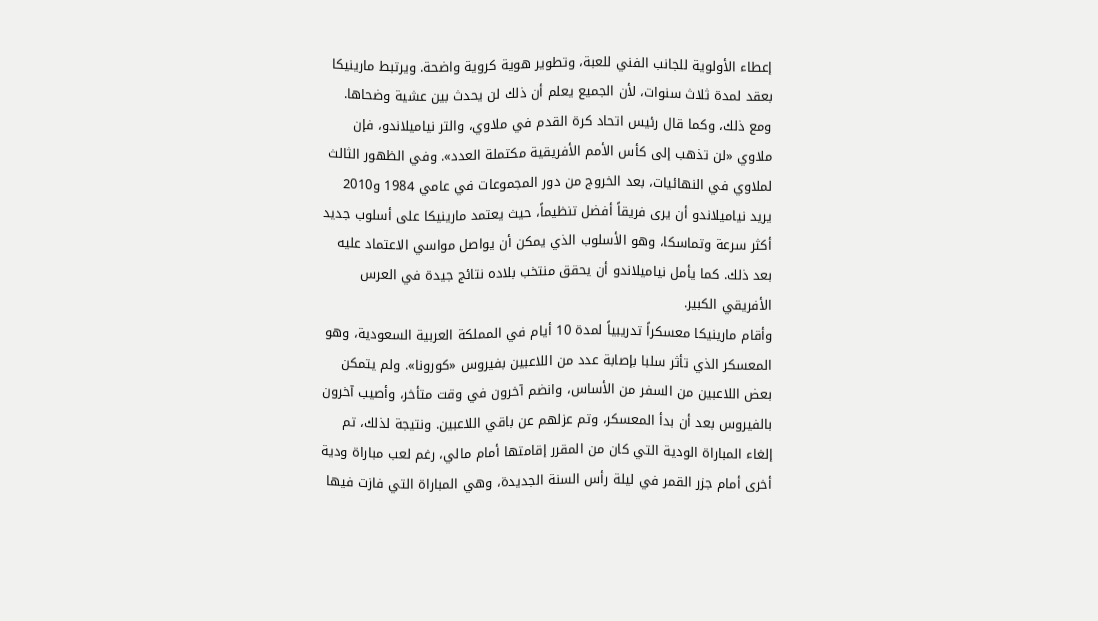إعطاء الأولوية للجانب الفني للعبة، وتطوير هوية كروية واضحة. ويرتبط مارينيكا بعقد لمدة ثلاث سنوات، لأن الجميع يعلم أن ذلك لن يحدث بين عشية وضحاها.
ومع ذلك، وكما قال رئيس اتحاد كرة القدم في ملاوي، والتر نياميلاندو، فإن ملاوي «لن تذهب إلى كأس الأمم الأفريقية مكتملة العدد». وفي الظهور الثالث لملاوي في النهائيات، بعد الخروج من دور المجموعات في عامي 1984 و2010 يريد نياميلاندو أن يرى فريقاً أفضل تنظيماً، حيث يعتمد مارينيكا على أسلوب جديد أكثر سرعة وتماسكا، وهو الأسلوب الذي يمكن أن يواصل مواسي الاعتماد عليه بعد ذلك. كما يأمل نياميلاندو أن يحقق منتخب بلاده نتائج جيدة في العرس الأفريقي الكبير.
وأقام مارينيكا معسكراً تدريبياً لمدة 10 أيام في المملكة العربية السعودية، وهو المعسكر الذي تأثر سلبا بإصابة عدد من اللاعبين بفيروس «كورونا». ولم يتمكن بعض اللاعبين من السفر من الأساس، وانضم آخرون في وقت متأخر، وأصيب آخرون بالفيروس بعد أن بدأ المعسكر، وتم عزلهم عن باقي اللاعبين. ونتيجة لذلك، تم إلغاء المباراة الودية التي كان من المقرر إقامتها أمام مالي، رغم لعب مباراة ودية أخرى أمام جزر القمر في ليلة رأس السنة الجديدة، وهي المباراة التي فازت فيها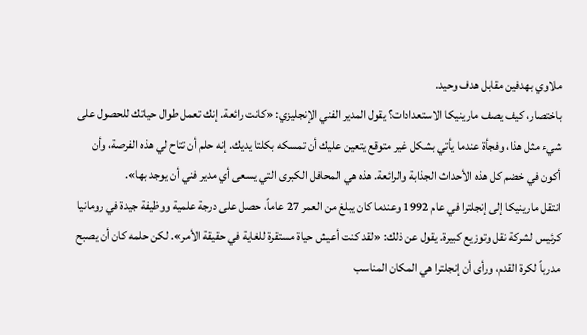ملاوي بهدفين مقابل هدف وحيد.
باختصار، كيف يصف مارينيكا الاستعدادات؟ يقول المدير الفني الإنجليزي: «كانت رائعة. إنك تعمل طوال حياتك للحصول على شيء مثل هذا، وفجأة عندما يأتي بشكل غير متوقع يتعين عليك أن تمسكه بكلتا يديك. إنه حلم أن تتاح لي هذه الفرصة، وأن أكون في خضم كل هذه الأحداث الجذابة والرائعة. هذه هي المحافل الكبرى التي يسعى أي مدير فني أن يوجد بها».
انتقل مارينيكا إلى إنجلترا في عام 1992 وعندما كان يبلغ من العمر 27 عاماً، حصل على درجة علمية ووظيفة جيدة في رومانيا كرئيس لشركة نقل وتوزيع كبيرة. يقول عن ذلك: «لقد كنت أعيش حياة مستقرة للغاية في حقيقة الأمر». لكن حلمه كان أن يصبح مدرباً لكرة القدم، ورأى أن إنجلترا هي المكان المناسب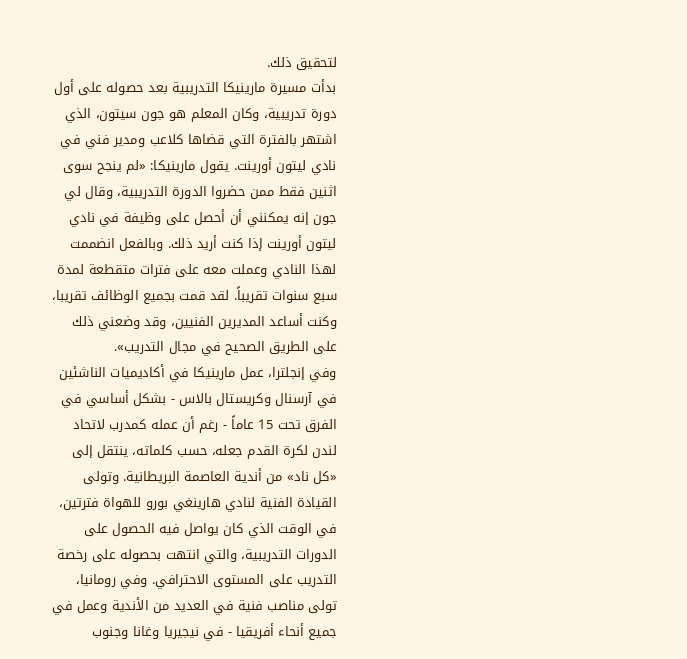لتحقيق ذلك.
بدأت مسيرة مارينيكا التدريبية بعد حصوله على أول دورة تدريبية، وكان المعلم هو جون سيتون، الذي اشتهر بالفترة التي قضاها كلاعب ومدير فني في نادي ليتون أورينت. يقول مارينيكا: «لم ينجح سوى اثنين فقط ممن حضروا الدورة التدريبية، وقال لي جون إنه يمكنني أن أحصل على وظيفة في نادي ليتون أورينت إذا كنت أريد ذلك. وبالفعل انضممت لهذا النادي وعملت معه على فترات متقطعة لمدة سبع سنوات تقريباً. لقد قمت بجميع الوظائف تقريبا، وكنت أساعد المديرين الفنيين، وقد وضعني ذلك على الطريق الصحيح في مجال التدريب».
وفي إنجلترا، عمل مارينيكا في أكاديميات الناشئين في آرسنال وكريستال بالاس - بشكل أساسي في الفرق تحت 15 عاماً - رغم أن عمله كمدرب لاتحاد لندن لكرة القدم جعله، حسب كلماته، ينتقل إلى «كل ناد» من أندية العاصمة البريطانية. وتولى القيادة الفنية لنادي هارينغي بورو للهواة فترتين، في الوقت الذي كان يواصل فيه الحصول على الدورات التدريبية، والتي انتهت بحصوله على رخصة التدريب على المستوى الاحترافي. وفي رومانيا، تولى مناصب فنية في العديد من الأندية وعمل في جميع أنحاء أفريقيا - في نيجيريا وغانا وجنوب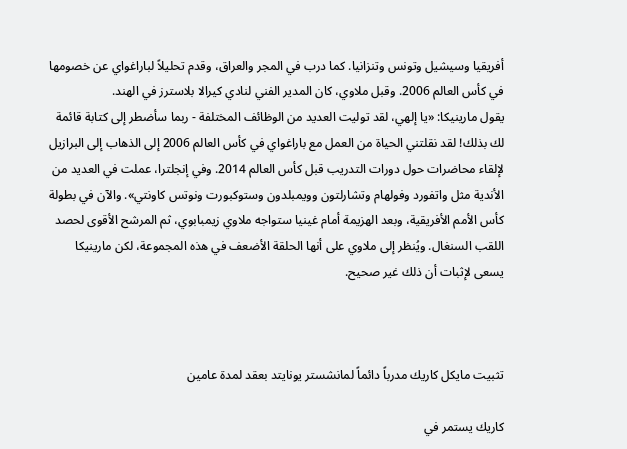أفريقيا وسيشيل وتونس وتنزانيا. كما درب في المجر والعراق، وقدم تحليلاً لباراغواي عن خصومها في كأس العالم 2006. وقبل ملاوي، كان المدير الفني لنادي كيرالا بلاسترز في الهند.
يقول مارينيكا: «يا إلهي، لقد توليت العديد من الوظائف المختلفة - ربما سأضطر إلى كتابة قائمة لك بذلك! لقد نقلتني الحياة من العمل مع باراغواي في كأس العالم 2006 إلى الذهاب إلى البرازيل لإلقاء محاضرات حول دورات التدريب قبل كأس العالم 2014. وفي إنجلترا، عملت في العديد من الأندية مثل واتفورد وفولهام وتشارلتون وويمبلدون وستوكبورت ونوتس كاونتي». والآن في بطولة كأس الأمم الأفريقية، وبعد الهزيمة أمام غينيا ستواجه ملاوي زيمبابوي، ثم المرشح الأقوى لحصد اللقب السنغال. ويُنظر إلى ملاوي على أنها الحلقة الأضعف في هذه المجموعة، لكن مارينيكا يسعى لإثبات أن ذلك غير صحيح.



تثبيت مايكل كاريك مدرباً دائماً لمانشستر يونايتد بعقد لمدة عامين

كاريك يستمر في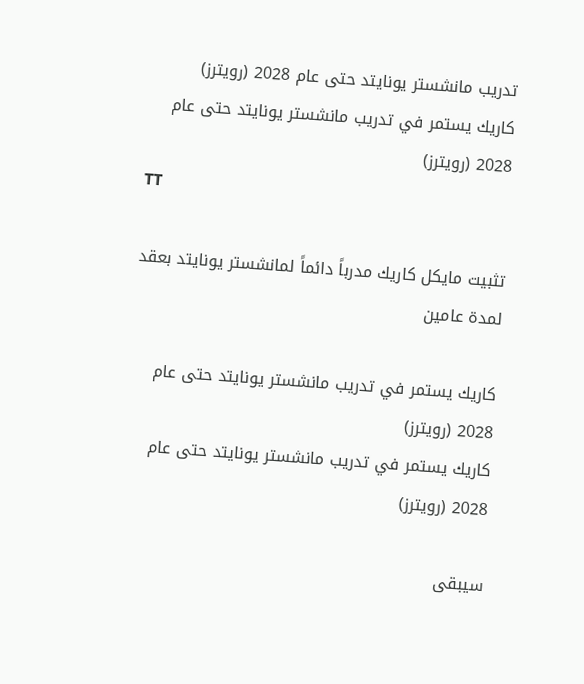تدريب مانشستر يونايتد حتى عام 2028 (رويترز)
كاريك يستمر في تدريب مانشستر يونايتد حتى عام 2028 (رويترز)
TT

تثبيت مايكل كاريك مدرباً دائماً لمانشستر يونايتد بعقد لمدة عامين

كاريك يستمر في تدريب مانشستر يونايتد حتى عام 2028 (رويترز)
كاريك يستمر في تدريب مانشستر يونايتد حتى عام 2028 (رويترز)

سيبقى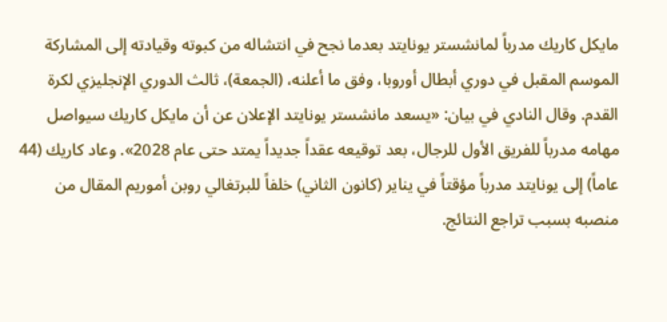مايكل كاريك مدرباً لمانشستر يونايتد بعدما نجح في انتشاله من كبوته وقيادته إلى المشاركة الموسم المقبل في دوري أبطال أوروبا، وفق ما أعلنه، (الجمعة)، ثالث الدوري الإنجليزي لكرة القدم. وقال النادي في بيان: «يسعد مانشستر يونايتد الإعلان عن أن مايكل كاريك سيواصل مهامه مدرباً للفريق الأول للرجال، بعد توقيعه عقداً جديداً يمتد حتى عام 2028». وعاد كاريك (44 عاماً) إلى يونايتد مدرباً مؤقتاً في يناير (كانون الثاني) خلفاً للبرتغالي روبن أموريم المقال من منصبه بسبب تراجع النتائج.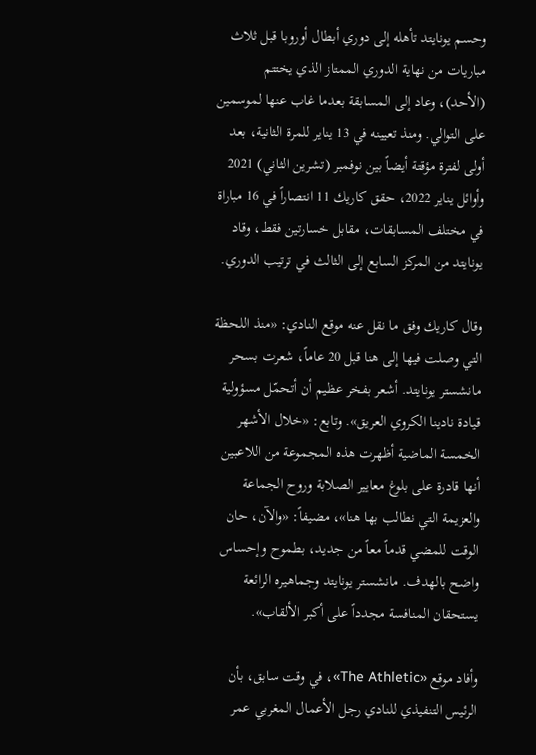وحسم يونايتد تأهله إلى دوري أبطال أوروبا قبل ثلاث مباريات من نهاية الدوري الممتاز الذي يختتم (الأحد)، وعاد إلى المسابقة بعدما غاب عنها لموسمين على التوالي. ومنذ تعيينه في 13 يناير للمرة الثانية، بعد أولى لفترة مؤقتة أيضاً بين نوفمبر (تشرين الثاني) 2021 وأوائل يناير 2022، حقق كاريك 11 انتصاراً في 16 مباراة في مختلف المسابقات، مقابل خسارتين فقط، وقاد يونايتد من المركز السابع إلى الثالث في ترتيب الدوري.

وقال كاريك وفق ما نقل عنه موقع النادي: «منذ اللحظة التي وصلت فيها إلى هنا قبل 20 عاماً، شعرت بسحر مانشستر يونايتد. أشعر بفخر عظيم أن أتحمّل مسؤولية قيادة نادينا الكروي العريق». وتابع: «خلال الأشهر الخمسة الماضية أظهرت هذه المجموعة من اللاعبين أنها قادرة على بلوغ معايير الصلابة وروح الجماعة والعزيمة التي نطالب بها هنا»، مضيفاً: «والآن، حان الوقت للمضي قدماً معاً من جديد، بطموح وإحساس واضح بالهدف. مانشستر يونايتد وجماهيره الرائعة يستحقان المنافسة مجدداً على أكبر الألقاب».

وأفاد موقع «The Athletic»، في وقت سابق، بأن الرئيس التنفيذي للنادي رجل الأعمال المغربي عمر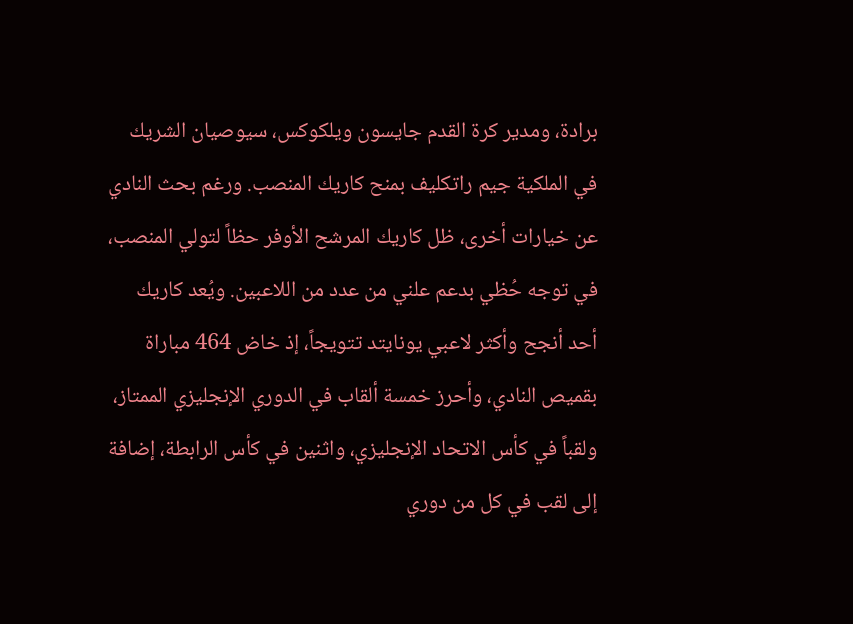برادة، ومدير كرة القدم جايسون ويلكوكس، سيوصيان الشريك في الملكية جيم راتكليف بمنح كاريك المنصب. ورغم بحث النادي عن خيارات أخرى، ظل كاريك المرشح الأوفر حظاً لتولي المنصب، في توجه حُظي بدعم علني من عدد من اللاعبين. ويُعد كاريك أحد أنجح وأكثر لاعبي يونايتد تتويجاً، إذ خاض 464 مباراة بقميص النادي، وأحرز خمسة ألقاب في الدوري الإنجليزي الممتاز، ولقباً في كأس الاتحاد الإنجليزي، واثنين في كأس الرابطة، إضافة إلى لقب في كل من دوري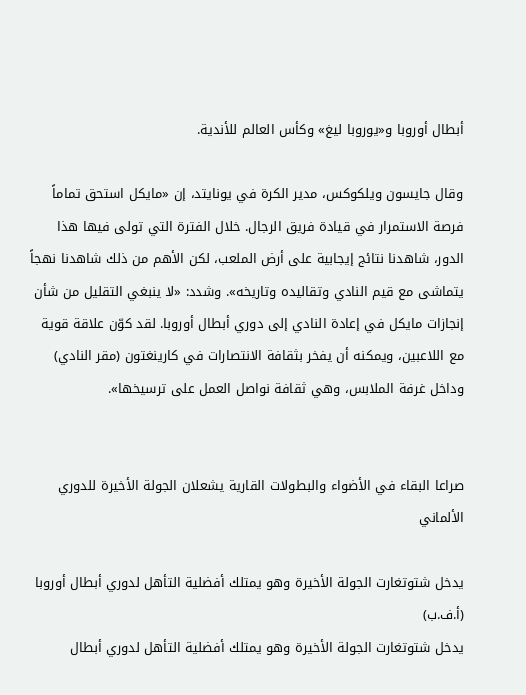أبطال أوروبا و«يوروبا ليغ» وكأس العالم للأندية.

وقال جايسون ويلكوكس، مدير الكرة في يونايتد، إن «مايكل استحق تماماً فرصة الاستمرار في قيادة فريق الرجال. خلال الفترة التي تولى فيها هذا الدور، شاهدنا نتائج إيجابية على أرض الملعب، لكن الأهم من ذلك شاهدنا نهجاً يتماشى مع قيم النادي وتقاليده وتاريخه». وشدد: «لا ينبغي التقليل من شأن إنجازات مايكل في إعادة النادي إلى دوري أبطال أوروبا. لقد كوّن علاقة قوية مع اللاعبين، ويمكنه أن يفخر بثقافة الانتصارات في كارينغتون (مقر النادي) وداخل غرفة الملابس، وهي ثقافة نواصل العمل على ترسيخها».


صراعا البقاء في الأضواء والبطولات القارية يشعلان الجولة الأخيرة للدوري الألماني

يدخل شتوتغارت الجولة الأخيرة وهو يمتلك أفضلية التأهل لدوري أبطال أوروبا (أ.ف.ب)
يدخل شتوتغارت الجولة الأخيرة وهو يمتلك أفضلية التأهل لدوري أبطال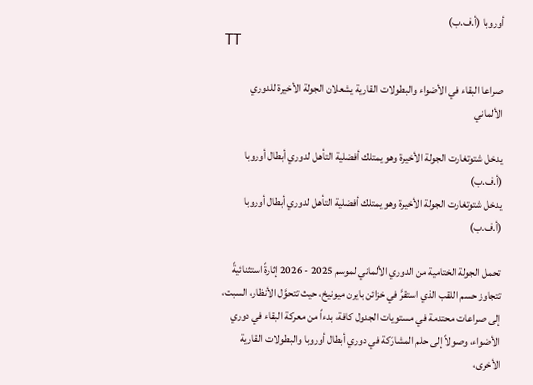أوروبا (أ.ف.ب)
TT

صراعا البقاء في الأضواء والبطولات القارية يشعلان الجولة الأخيرة للدوري الألماني

يدخل شتوتغارت الجولة الأخيرة وهو يمتلك أفضلية التأهل لدوري أبطال أوروبا (أ.ف.ب)
يدخل شتوتغارت الجولة الأخيرة وهو يمتلك أفضلية التأهل لدوري أبطال أوروبا (أ.ف.ب)

تحمل الجولة الختامية من الدوري الألماني لموسم 2025 - 2026 إثارةً استثنائيةً تتجاوز حسم اللقب الذي استقرَّ في خزائن بايرن ميونيخ، حيث تتحوَّل الأنظار، السبت، إلى صراعات محتدمة في مستويات الجدول كافة، بدءاً من معركة البقاء في دوري الأضواء، وصولاً إلى حلم المشارَكة في دوري أبطال أوروبا والبطولات القارية الأخرى،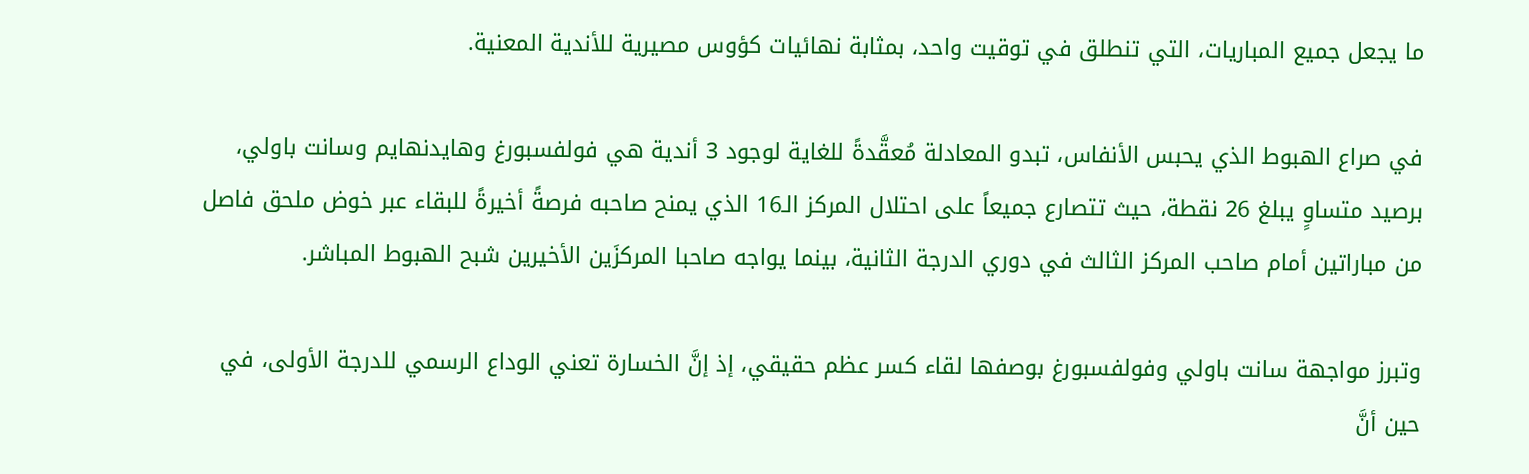ما يجعل جميع المباريات، التي تنطلق في توقيت واحد، بمثابة نهائيات كؤوس مصيرية للأندية المعنية.

في صراع الهبوط الذي يحبس الأنفاس، تبدو المعادلة مُعقَّدةً للغاية لوجود 3 أندية هي فولفسبورغ وهايدنهايم وسانت باولي، برصيد متساوٍ يبلغ 26 نقطة، حيث تتصارع جميعاً على احتلال المركز الـ16 الذي يمنح صاحبه فرصةً أخيرةً للبقاء عبر خوض ملحق فاصل من مباراتين أمام صاحب المركز الثالث في دوري الدرجة الثانية، بينما يواجه صاحبا المركزَين الأخيرين شبح الهبوط المباشر.

وتبرز مواجهة سانت باولي وفولفسبورغ بوصفها لقاء كسر عظم حقيقي، إذ إنَّ الخسارة تعني الوداع الرسمي للدرجة الأولى، في حين أنَّ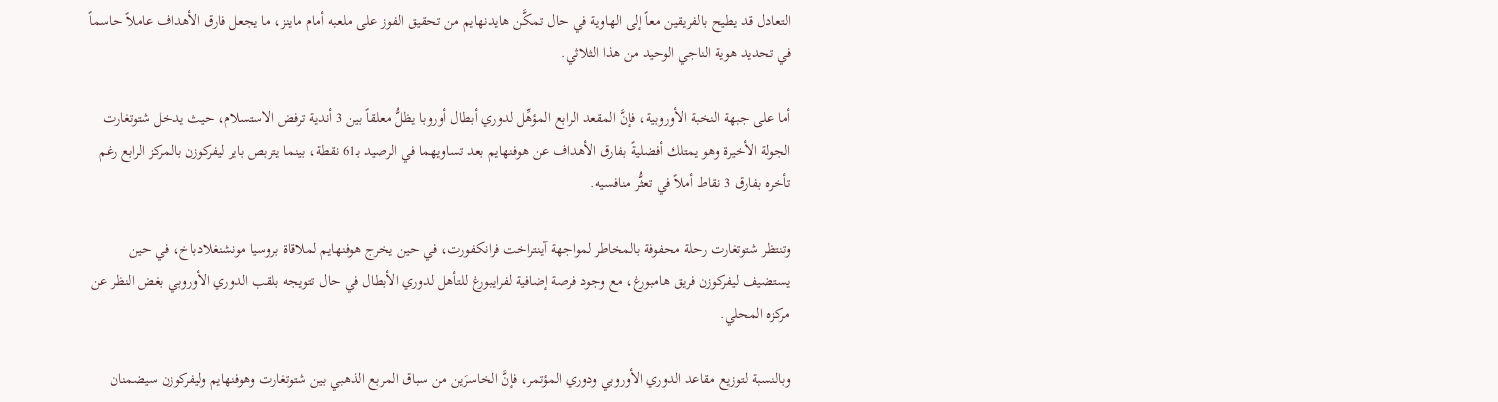التعادل قد يطيح بالفريقين معاً إلى الهاوية في حال تمكَّن هايدنهايم من تحقيق الفوز على ملعبه أمام ماينز، ما يجعل فارق الأهداف عاملاً حاسماً في تحديد هوية الناجي الوحيد من هذا الثلاثي.

أما على جبهة النخبة الأوروبية، فإنَّ المقعد الرابع المؤهِّل لدوري أبطال أوروبا يظلُّ معلقاً بين 3 أندية ترفض الاستسلام، حيث يدخل شتوتغارت الجولة الأخيرة وهو يمتلك أفضليةً بفارق الأهداف عن هوفنهايم بعد تساويهما في الرصيد بـ61 نقطة، بينما يتربص باير ليفركوزن بالمركز الرابع رغم تأخره بفارق 3 نقاط أملاً في تعثُّر منافسيه.

وتنتظر شتوتغارت رحلة محفوفة بالمخاطر لمواجهة آينتراخت فرانكفورت، في حين يخرج هوفنهايم لملاقاة بروسيا مونشنغلادباخ، في حين يستضيف ليفركوزن فريق هامبورغ، مع وجود فرصة إضافية لفرايبورغ للتأهل لدوري الأبطال في حال تتويجه بلقب الدوري الأوروبي بغض النظر عن مركزه المحلي.

وبالنسبة لتوزيع مقاعد الدوري الأوروبي ودوري المؤتمر، فإنَّ الخاسرَين من سباق المربع الذهبي بين شتوتغارت وهوفنهايم وليفركوزن سيضمنان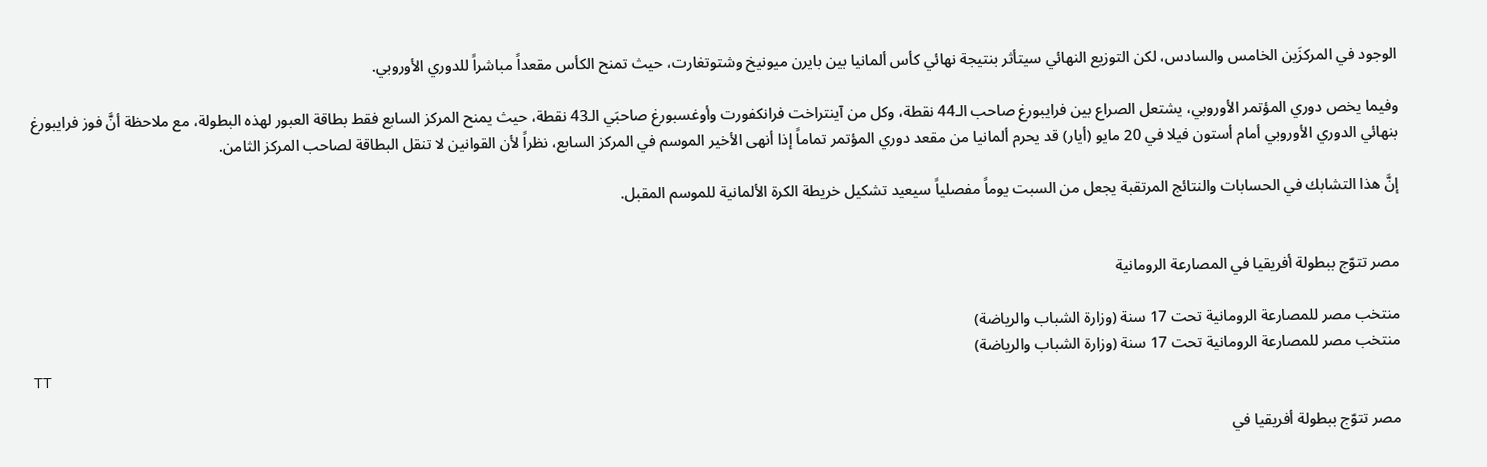الوجود في المركزَين الخامس والسادس، لكن التوزيع النهائي سيتأثر بنتيجة نهائي كأس ألمانيا بين بايرن ميونيخ وشتوتغارت، حيث تمنح الكأس مقعداً مباشراً للدوري الأوروبي.

وفيما يخص دوري المؤتمر الأوروبي، يشتعل الصراع بين فرايبورغ صاحب الـ44 نقطة، وكل من آينتراخت فرانكفورت وأوغسبورغ صاحبَي الـ43 نقطة، حيث يمنح المركز السابع فقط بطاقة العبور لهذه البطولة، مع ملاحظة أنَّ فوز فرايبورغ بنهائي الدوري الأوروبي أمام أستون فيلا في 20 مايو (أيار) قد يحرم ألمانيا من مقعد دوري المؤتمر تماماً إذا أنهى الأخير الموسم في المركز السابع، نظراً لأن القوانين لا تنقل البطاقة لصاحب المركز الثامن.

إنَّ هذا التشابك في الحسابات والنتائج المرتقبة يجعل من السبت يوماً مفصلياً سيعيد تشكيل خريطة الكرة الألمانية للموسم المقبل.


مصر تتوّج ببطولة أفريقيا في المصارعة الرومانية

منتخب مصر للمصارعة الرومانية تحت 17 سنة (وزارة الشباب والرياضة)
منتخب مصر للمصارعة الرومانية تحت 17 سنة (وزارة الشباب والرياضة)
TT

مصر تتوّج ببطولة أفريقيا في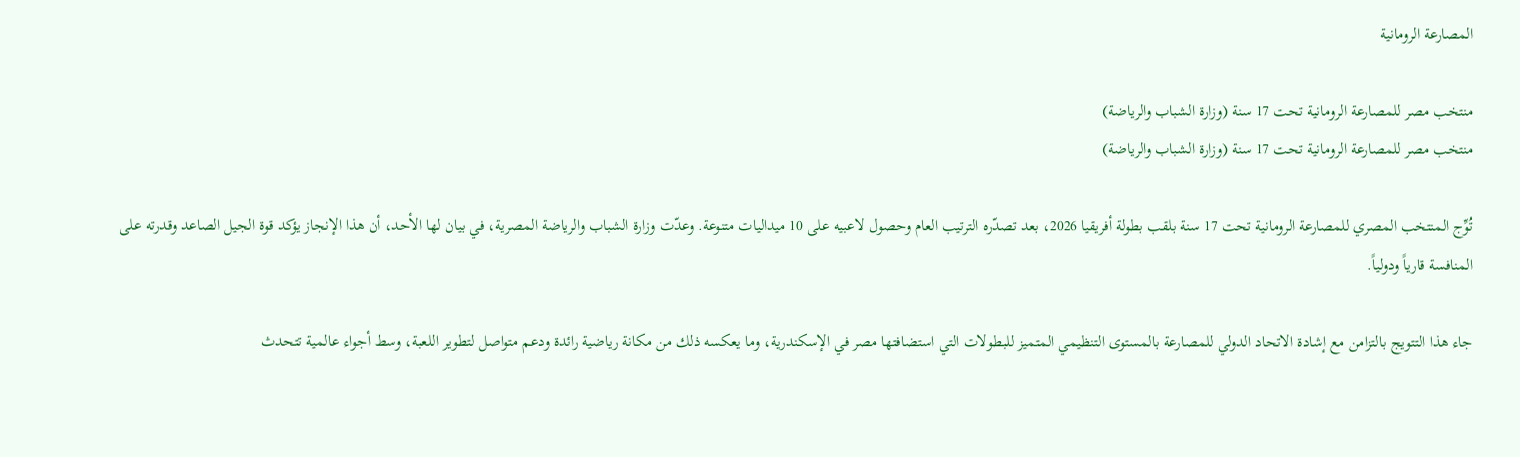المصارعة الرومانية

منتخب مصر للمصارعة الرومانية تحت 17 سنة (وزارة الشباب والرياضة)
منتخب مصر للمصارعة الرومانية تحت 17 سنة (وزارة الشباب والرياضة)

تُوِّج المنتخب المصري للمصارعة الرومانية تحت 17 سنة بلقب بطولة أفريقيا 2026، بعد تصدّره الترتيب العام وحصول لاعبيه على 10 ميداليات متنوعة. وعدّت وزارة الشباب والرياضة المصرية، في بيان لها الأحد، أن هذا الإنجاز يؤكد قوة الجيل الصاعد وقدرته على المنافسة قارياً ودولياً.

جاء هذا التتويج بالتزامن مع إشادة الاتحاد الدولي للمصارعة بالمستوى التنظيمي المتميز للبطولات التي استضافتها مصر في الإسكندرية، وما يعكسه ذلك من مكانة رياضية رائدة ودعم متواصل لتطوير اللعبة، وسط أجواء عالمية تتحدث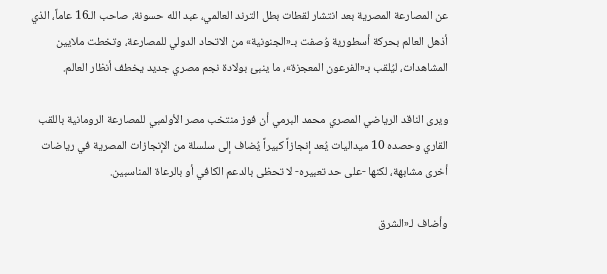عن المصارعة المصرية بعد انتشار لقطات بطل الترند العالمي، عبد الله حسونة، صاحب الـ16 عاماً، الذي أذهل العالم بحركة أسطورية وُصفت بـ«الجنونية» من الاتحاد الدولي للمصارعة، وتخطت ملايين المشاهدات، ليُلقب بـ«الفرعون المعجزة»، ما ينبئ بولادة نجم مصري جديد يخطف أنظار العالم.

ويرى الناقد الرياضي المصري محمد البرمي أن فوز منتخب مصر الأولمبي للمصارعة الرومانية باللقب القاري وحصده 10 ميداليات يُعد إنجازاً كبيراً يُضاف إلى سلسلة من الإنجازات المصرية في رياضات أخرى مشابهة، لكنها -على حد تعبيره- لا تحظى بالدعم الكافي أو بالرعاة المناسبين.

وأضاف لـ«الشرق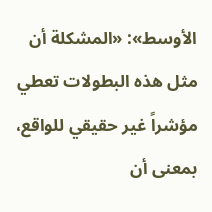الأوسط»: «المشكلة أن مثل هذه البطولات تعطي مؤشراً غير حقيقي للواقع، بمعنى أن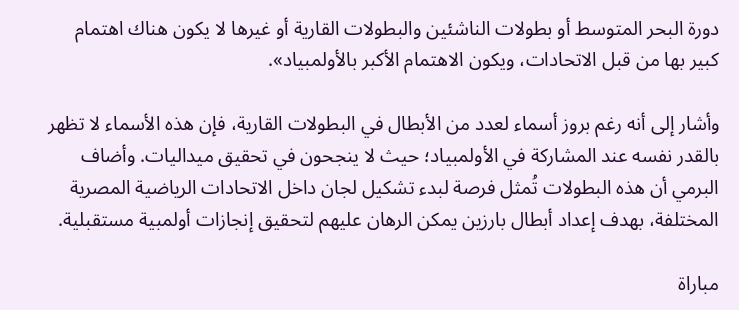دورة البحر المتوسط أو بطولات الناشئين والبطولات القارية أو غيرها لا يكون هناك اهتمام كبير بها من قبل الاتحادات، ويكون الاهتمام الأكبر بالأولمبياد».

وأشار إلى أنه رغم بروز أسماء لعدد من الأبطال في البطولات القارية، فإن هذه الأسماء لا تظهر بالقدر نفسه عند المشاركة في الأولمبياد؛ حيث لا ينجحون في تحقيق ميداليات. وأضاف البرمي أن هذه البطولات تُمثل فرصة لبدء تشكيل لجان داخل الاتحادات الرياضية المصرية المختلفة، بهدف إعداد أبطال بارزين يمكن الرهان عليهم لتحقيق إنجازات أولمبية مستقبلية.

مباراة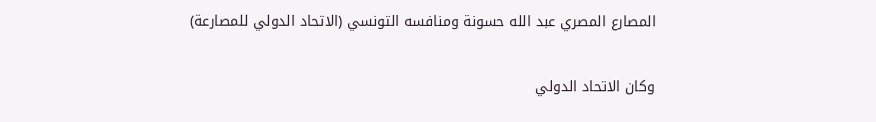المصارع المصري عبد الله حسونة ومنافسه التونسي (الاتحاد الدولي للمصارعة)

وكان الاتحاد الدولي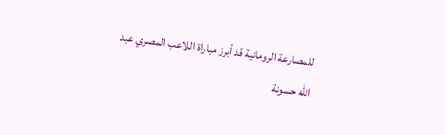للمصارعة الرومانية قد أبرز مباراة اللاعب المصري عبد الله حسونة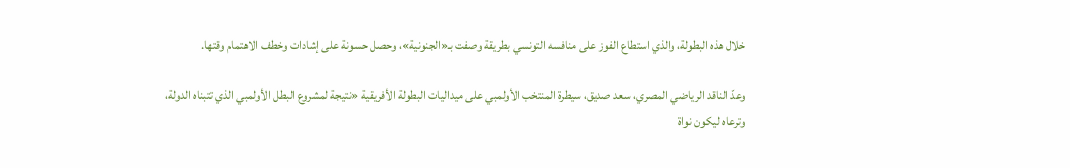خلال هذه البطولة، والذي استطاع الفوز على منافسه التونسي بطريقة وصفت بـ«الجنونية»، وحصل حسونة على إشادات وخطف الاهتمام وقتها.

وعدّ الناقد الرياضي المصري، سعد صديق، سيطرة المنتخب الأولمبي على ميداليات البطولة الأفريقية «نتيجة لمشروع البطل الأولمبي الذي تتبناه الدولة، وترعاه ليكون نواة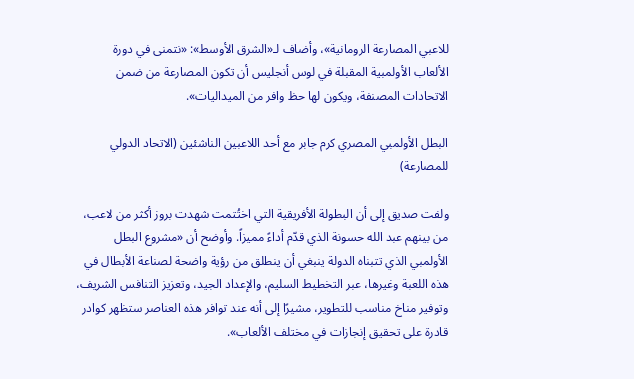للاعبي المصارعة الرومانية»، وأضاف لـ«الشرق الأوسط»: «نتمنى في دورة الألعاب الأولمبية المقبلة في لوس أنجليس أن تكون المصارعة من ضمن الاتحادات المصنفة، ويكون لها حظ وافر من الميداليات».

البطل الأولمبي المصري كرم جابر مع أحد اللاعبين الناشئين (الاتحاد الدولي للمصارعة)

ولفت صديق إلى أن البطولة الأفريقية التي اختُتمت شهدت بروز أكثر من لاعب، من بينهم عبد الله حسونة الذي قدّم أداءً مميزاً. وأوضح أن «مشروع البطل الأولمبي الذي تتبناه الدولة ينبغي أن ينطلق من رؤية واضحة لصناعة الأبطال في هذه اللعبة وغيرها، عبر التخطيط السليم، والإعداد الجيد، وتعزيز التنافس الشريف، وتوفير مناخ مناسب للتطوير، مشيرًا إلى أنه عند توافر هذه العناصر ستظهر كوادر قادرة على تحقيق إنجازات في مختلف الألعاب».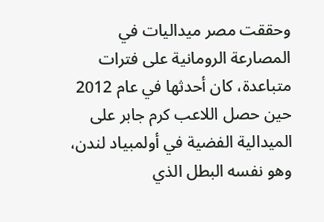وحققت مصر ميداليات في المصارعة الرومانية على فترات متباعدة، كان أحدثها في عام 2012 حين حصل اللاعب كرم جابر على الميدالية الفضية في أولمبياد لندن، وهو نفسه البطل الذي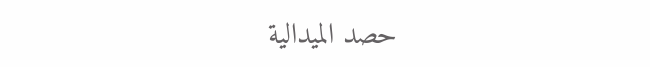حصد الميدالية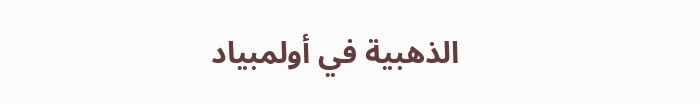الذهبية في أولمبياد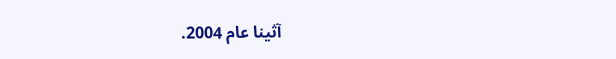آثينا عام 2004.